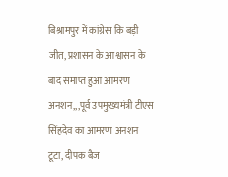बिश्रामपुर में कांग्रेस कि बड़ी जीत, प्रशासन के आश्वासन के बाद समाप्त हुआ आमरण अनशन,,,पूर्व उपमुख्यमंत्री टीएस सिंहदेव का आमरण अनशन टूटा, दीपक बैज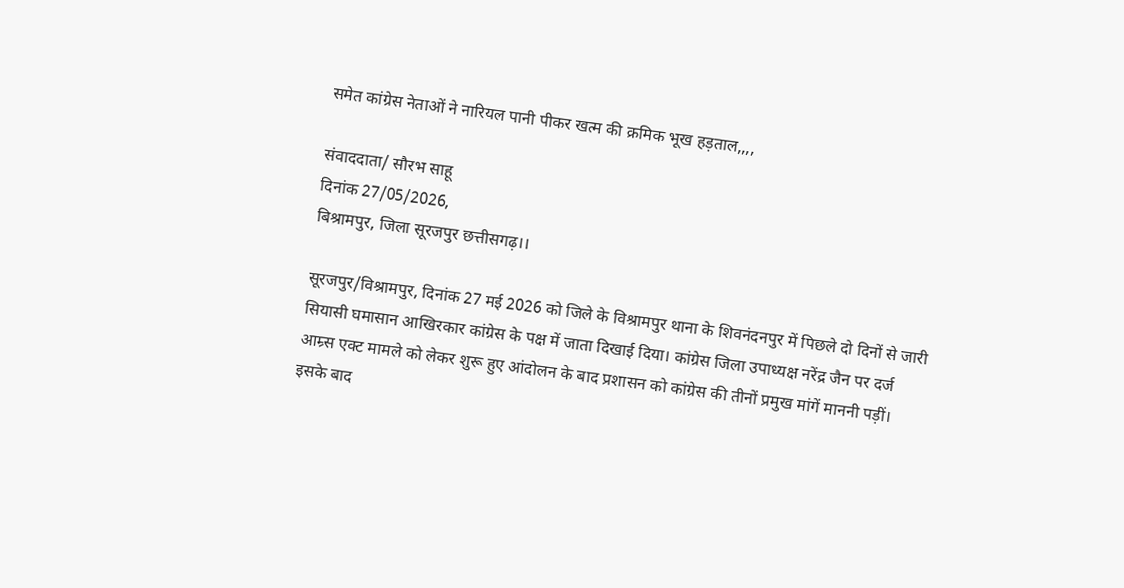समेत कांग्रेस नेताओं ने नारियल पानी पीकर खत्म की क्रमिक भूख हड़ताल,,,,

संवाददाता/ सौरभ साहू
दिनांक 27/05/2026,
बिश्रामपुर, जिला सूरजपुर छत्तीसगढ़।।

सूरजपुर/विश्रामपुर, दिनांक 27 मई 2026 को जिले के विश्रामपुर थाना के शिवनंदनपुर में पिछले दो दिनों से जारी सियासी घमासान आखिरकार कांग्रेस के पक्ष में जाता दिखाई दिया। कांग्रेस जिला उपाध्यक्ष नरेंद्र जैन पर दर्ज आम्र्स एक्ट मामले को लेकर शुरू हुए आंदोलन के बाद प्रशासन को कांग्रेस की तीनों प्रमुख मांगें माननी पड़ीं। इसके बाद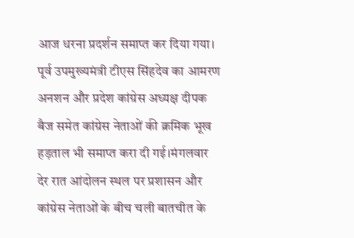आज धरना प्रदर्शन समाप्त कर दिया गया। पूर्व उपमुख्यमंत्री टीएस सिंहदेव का आमरण अनशन और प्रदेश कांग्रेस अध्यक्ष दीपक बैज समेत कांग्रेस नेताओं की क्रमिक भूख हड़ताल भी समाप्त करा दी गई।मंगलवार देर रात आंदोलन स्थल पर प्रशासन और कांग्रेस नेताओं के बीच चली बातचीत के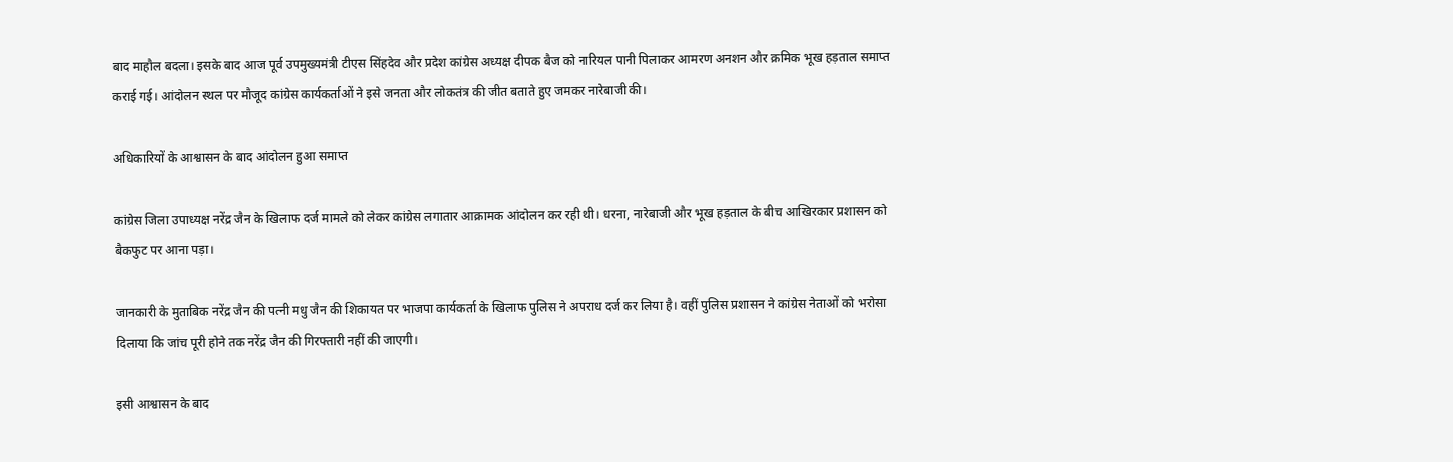बाद माहौल बदला। इसके बाद आज पूर्व उपमुख्यमंत्री टीएस सिंहदेव और प्रदेश कांग्रेस अध्यक्ष दीपक बैज को नारियल पानी पिलाकर आमरण अनशन और क्रमिक भूख हड़ताल समाप्त कराई गई। आंदोलन स्थल पर मौजूद कांग्रेस कार्यकर्ताओं ने इसे जनता और लोकतंत्र की जीत बताते हुए जमकर नारेबाजी की।

अधिकारियों के आश्वासन के बाद आंदोलन हुआ समाप्त

कांग्रेस जिला उपाध्यक्ष नरेंद्र जैन के खिलाफ दर्ज मामले को लेकर कांग्रेस लगातार आक्रामक आंदोलन कर रही थी। धरना, नारेबाजी और भूख हड़ताल के बीच आखिरकार प्रशासन को बैकफुट पर आना पड़ा।

जानकारी के मुताबिक नरेंद्र जैन की पत्नी मधु जैन की शिकायत पर भाजपा कार्यकर्ता के खिलाफ पुलिस ने अपराध दर्ज कर लिया है। वहीं पुलिस प्रशासन ने कांग्रेस नेताओं को भरोसा दिलाया कि जांच पूरी होने तक नरेंद्र जैन की गिरफ्तारी नहीं की जाएगी।

इसी आश्वासन के बाद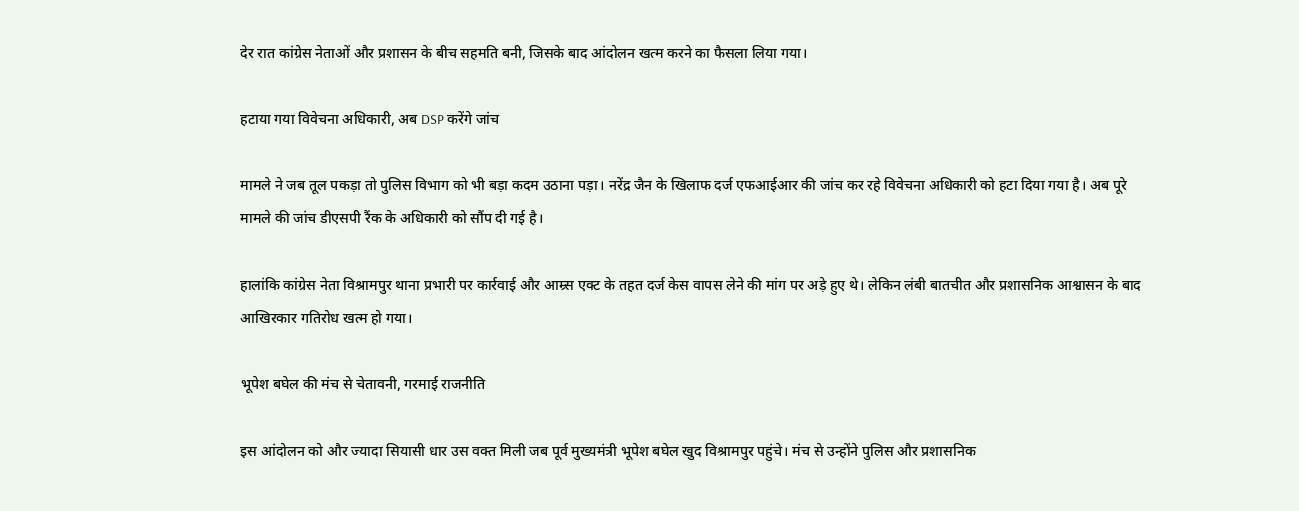देर रात कांग्रेस नेताओं और प्रशासन के बीच सहमति बनी, जिसके बाद आंदोलन खत्म करने का फैसला लिया गया।

हटाया गया विवेचना अधिकारी, अब DSP करेंगे जांच

मामले ने जब तूल पकड़ा तो पुलिस विभाग को भी बड़ा कदम उठाना पड़ा। नरेंद्र जैन के खिलाफ दर्ज एफआईआर की जांच कर रहे विवेचना अधिकारी को हटा दिया गया है। अब पूरे मामले की जांच डीएसपी रैंक के अधिकारी को सौंप दी गई है।

हालांकि कांग्रेस नेता विश्रामपुर थाना प्रभारी पर कार्रवाई और आम्र्स एक्ट के तहत दर्ज केस वापस लेने की मांग पर अड़े हुए थे। लेकिन लंबी बातचीत और प्रशासनिक आश्वासन के बाद आखिरकार गतिरोध खत्म हो गया।

भूपेश बघेल की मंच से चेतावनी, गरमाई राजनीति

इस आंदोलन को और ज्यादा सियासी धार उस वक्त मिली जब पूर्व मुख्यमंत्री भूपेश बघेल खुद विश्रामपुर पहुंचे। मंच से उन्होंने पुलिस और प्रशासनिक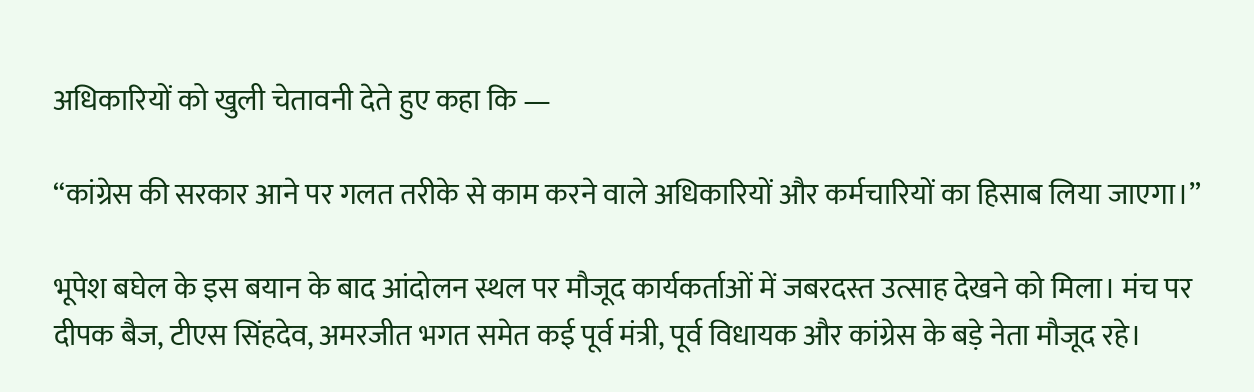अधिकारियों को खुली चेतावनी देते हुए कहा कि —

“कांग्रेस की सरकार आने पर गलत तरीके से काम करने वाले अधिकारियों और कर्मचारियों का हिसाब लिया जाएगा।”

भूपेश बघेल के इस बयान के बाद आंदोलन स्थल पर मौजूद कार्यकर्ताओं में जबरदस्त उत्साह देखने को मिला। मंच पर दीपक बैज, टीएस सिंहदेव, अमरजीत भगत समेत कई पूर्व मंत्री, पूर्व विधायक और कांग्रेस के बड़े नेता मौजूद रहे।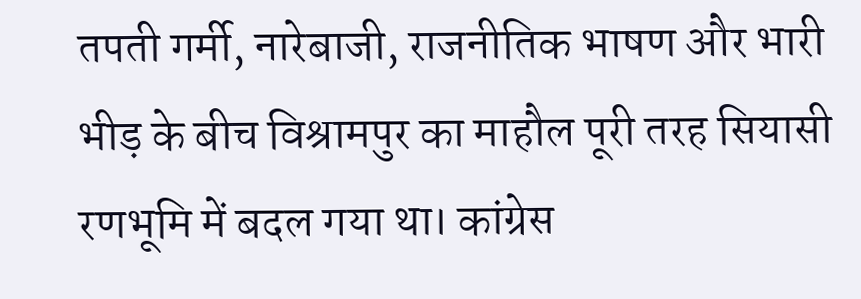तपती गर्मी, नारेबाजी, राजनीतिक भाषण और भारी भीड़ के बीच विश्रामपुर का माहौल पूरी तरह सियासी रणभूमि में बदल गया था। कांग्रेस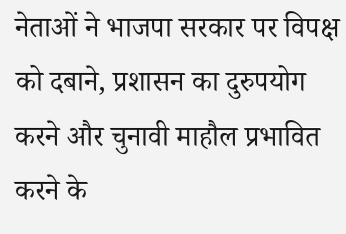नेताओं ने भाजपा सरकार पर विपक्ष को दबाने, प्रशासन का दुरुपयोग करने और चुनावी माहौल प्रभावित करने के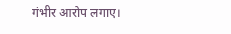गंभीर आरोप लगाए।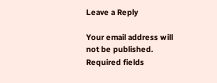Leave a Reply

Your email address will not be published. Required fields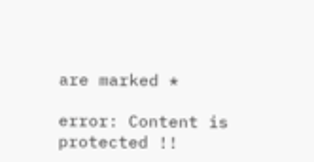are marked *

error: Content is protected !!